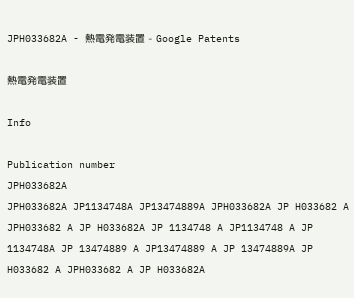JPH033682A - 熱電発電装置 - Google Patents

熱電発電装置

Info

Publication number
JPH033682A
JPH033682A JP1134748A JP13474889A JPH033682A JP H033682 A JPH033682 A JP H033682A JP 1134748 A JP1134748 A JP 1134748A JP 13474889 A JP13474889 A JP 13474889A JP H033682 A JPH033682 A JP H033682A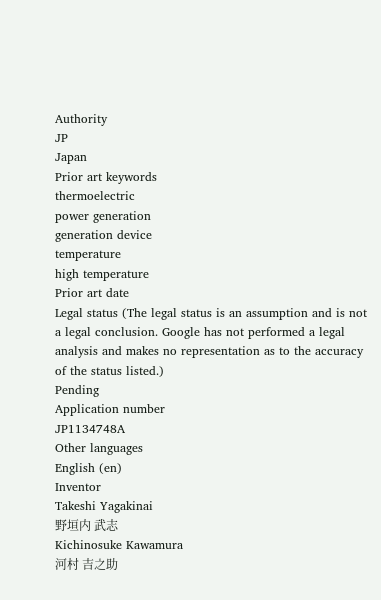Authority
JP
Japan
Prior art keywords
thermoelectric
power generation
generation device
temperature
high temperature
Prior art date
Legal status (The legal status is an assumption and is not a legal conclusion. Google has not performed a legal analysis and makes no representation as to the accuracy of the status listed.)
Pending
Application number
JP1134748A
Other languages
English (en)
Inventor
Takeshi Yagakinai
野垣内 武志
Kichinosuke Kawamura
河村 吉之助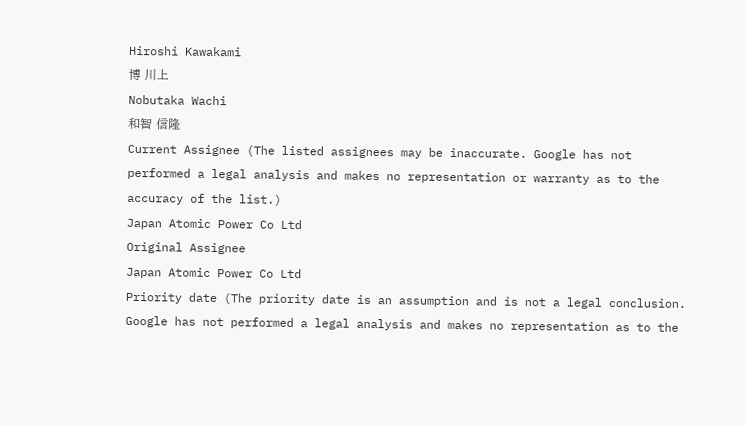Hiroshi Kawakami
博 川上
Nobutaka Wachi
和智 信隆
Current Assignee (The listed assignees may be inaccurate. Google has not performed a legal analysis and makes no representation or warranty as to the accuracy of the list.)
Japan Atomic Power Co Ltd
Original Assignee
Japan Atomic Power Co Ltd
Priority date (The priority date is an assumption and is not a legal conclusion. Google has not performed a legal analysis and makes no representation as to the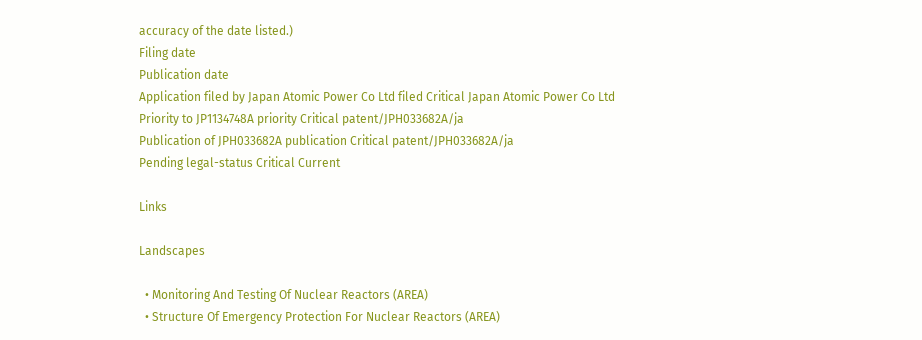accuracy of the date listed.)
Filing date
Publication date
Application filed by Japan Atomic Power Co Ltd filed Critical Japan Atomic Power Co Ltd
Priority to JP1134748A priority Critical patent/JPH033682A/ja
Publication of JPH033682A publication Critical patent/JPH033682A/ja
Pending legal-status Critical Current

Links

Landscapes

  • Monitoring And Testing Of Nuclear Reactors (AREA)
  • Structure Of Emergency Protection For Nuclear Reactors (AREA)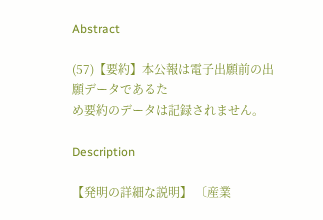Abstract

(57)【要約】本公報は電子出願前の出願データであるた
め要約のデータは記録されません。

Description

【発明の詳細な説明】 〔産業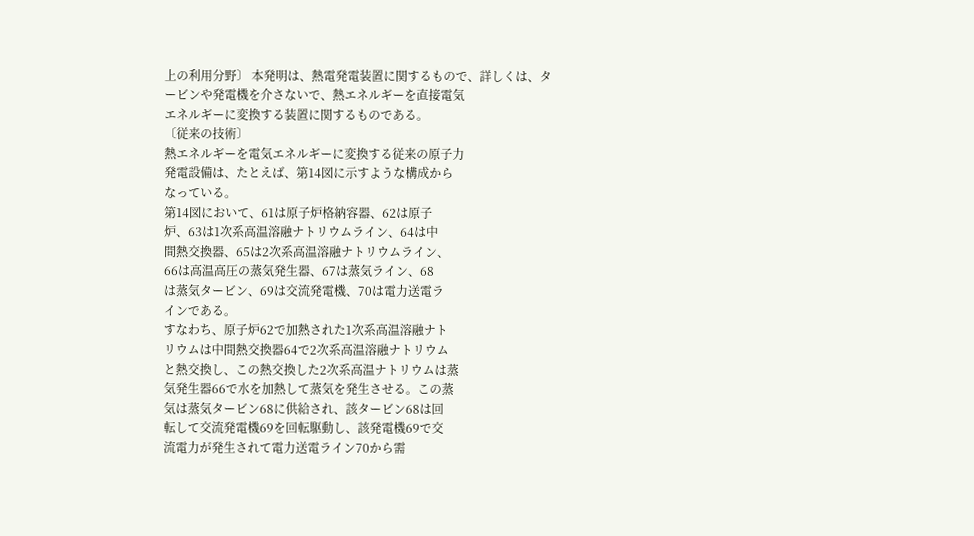上の利用分野〕 本発明は、熱電発電装置に関するもので、詳しくは、タ
ービンや発電機を介さないで、熱エネルギーを直接電気
エネルギーに変換する装置に関するものである。
〔従来の技術〕
熱エネルギーを電気エネルギーに変換する従来の原子力
発電設備は、たとえば、第14図に示すような構成から
なっている。
第14図において、61は原子炉格納容器、62は原子
炉、63は1次系高温溶融ナトリウムライン、64は中
間熱交換器、65は2次系高温溶融ナトリウムライン、
66は高温高圧の蒸気発生器、67は蒸気ライン、68
は蒸気タービン、69は交流発電機、70は電力送電ラ
インである。
すなわち、原子炉62で加熱された1次系高温溶融ナト
リウムは中間熱交換器64で2次系高温溶融ナトリウム
と熱交換し、この熱交換した2次系高温ナトリウムは蒸
気発生器66で水を加熱して蒸気を発生させる。この蒸
気は蒸気タービン68に供給され、該タービン68は回
転して交流発電機69を回転駆動し、該発電機69で交
流電力が発生されて電力送電ライン70から需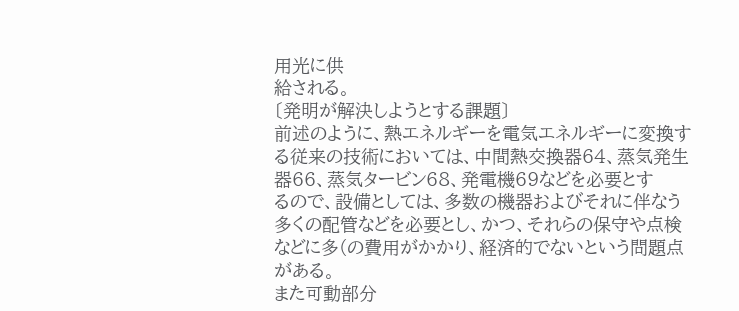用光に供
給される。
〔発明が解決しようとする課題〕
前述のように、熱エネルギーを電気エネルギーに変換す
る従来の技術においては、中間熱交換器64、蒸気発生
器66、蒸気タービン68、発電機69などを必要とす
るので、設備としては、多数の機器およびそれに伴なう
多くの配管などを必要とし、かつ、それらの保守や点検
などに多(の費用がかかり、経済的でないという問題点
がある。
また可動部分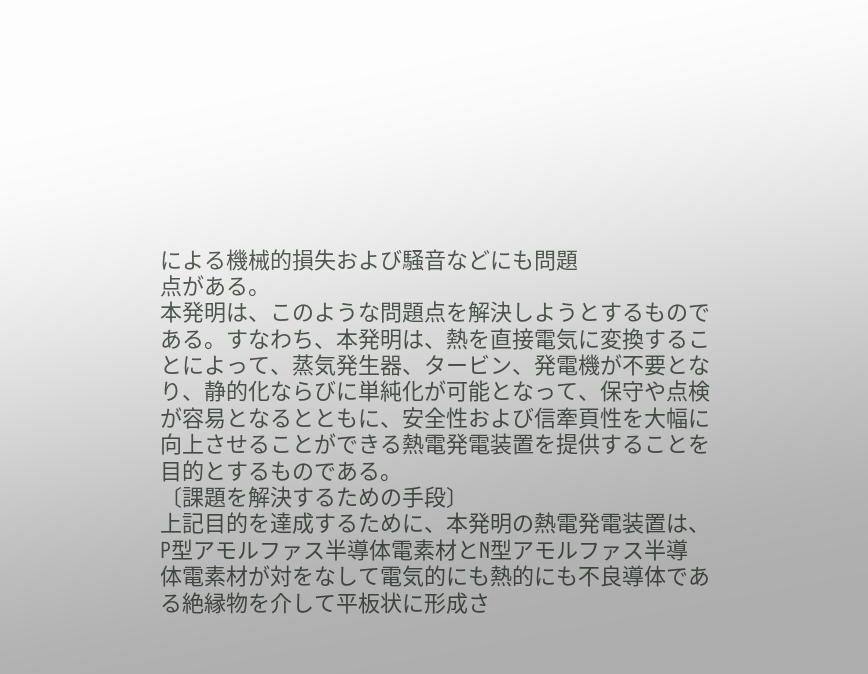による機械的損失および騒音などにも問題
点がある。
本発明は、このような問題点を解決しようとするもので
ある。すなわち、本発明は、熱を直接電気に変換するこ
とによって、蒸気発生器、タービン、発電機が不要とな
り、静的化ならびに単純化が可能となって、保守や点検
が容易となるとともに、安全性および信牽頁性を大幅に
向上させることができる熱電発電装置を提供することを
目的とするものである。
〔課題を解決するための手段〕
上記目的を達成するために、本発明の熱電発電装置は、
P型アモルファス半導体電素材とN型アモルファス半導
体電素材が対をなして電気的にも熱的にも不良導体であ
る絶縁物を介して平板状に形成さ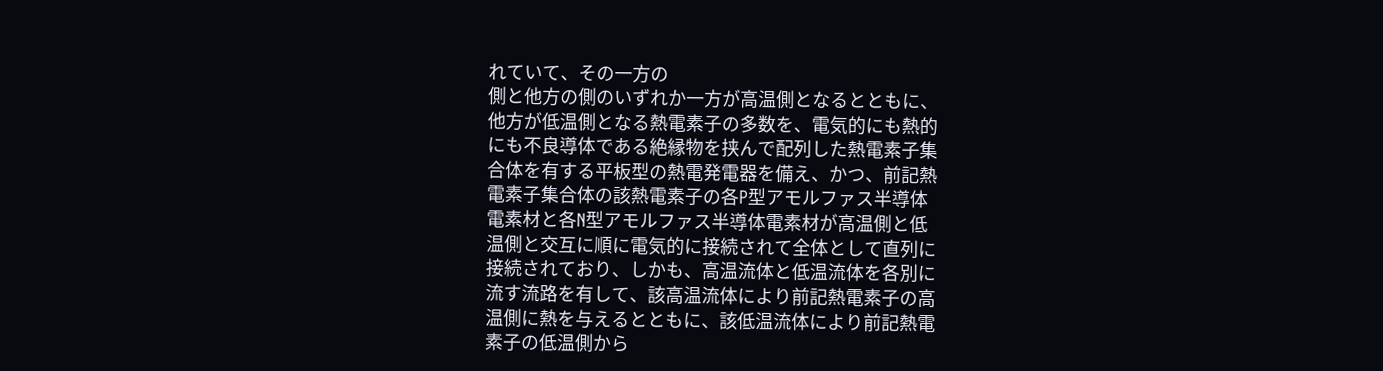れていて、その一方の
側と他方の側のいずれか一方が高温側となるとともに、
他方が低温側となる熱電素子の多数を、電気的にも熱的
にも不良導体である絶縁物を挟んで配列した熱電素子集
合体を有する平板型の熱電発電器を備え、かつ、前記熱
電素子集合体の該熱電素子の各P型アモルファス半導体
電素材と各N型アモルファス半導体電素材が高温側と低
温側と交互に順に電気的に接続されて全体として直列に
接続されており、しかも、高温流体と低温流体を各別に
流す流路を有して、該高温流体により前記熱電素子の高
温側に熱を与えるとともに、該低温流体により前記熱電
素子の低温側から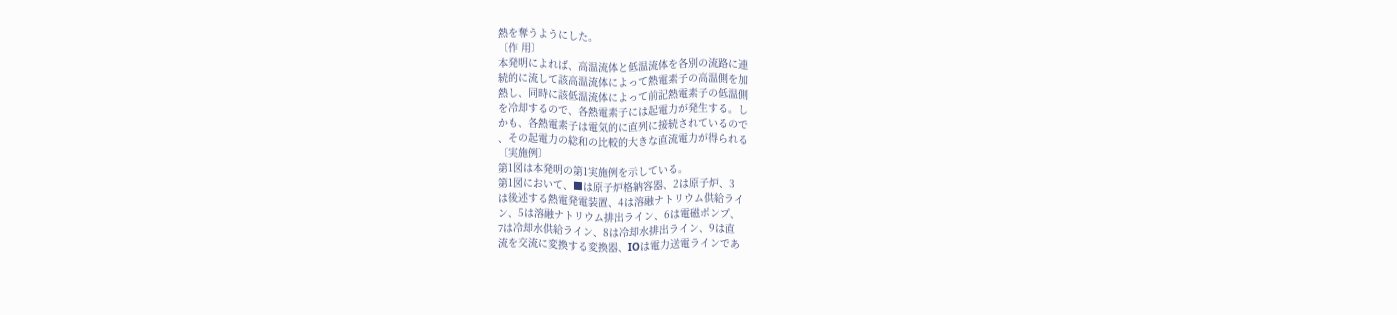熱を奪うようにした。
〔作 用〕
本発明によれば、高温流体と低温流体を各別の流路に連
続的に流して該高温流体によって熱電素子の高温側を加
熱し、同時に該低温流体によって前記熱電素子の低温側
を冷却するので、各熱電素子には起電力が発生する。し
かも、各熱電素子は電気的に直列に接続されているので
、その起電力の総和の比較的大きな直流電力が得られる
〔実施例〕
第1図は本発明の第1実施例を示している。
第1図において、■は原子炉格納容器、2は原子炉、3
は後述する熱電発電装置、4は溶融ナトリウム供給ライ
ン、5は溶融ナトリウム排出ライン、6は電磁ポンプ、
7は冷却水供給ライン、8は冷却水排出ライン、9は直
流を交流に変換する変換器、IOは電力送電ラインであ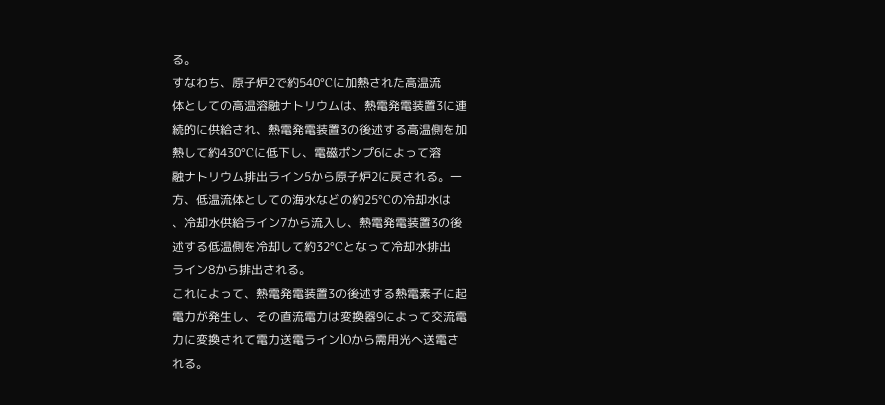る。
すなわち、原子炉2で約540°Cに加熱された高温流
体としての高温溶融ナトリウムは、熱電発電装置3に連
続的に供給され、熱電発電装置3の後述する高温側を加
熱して約430°Cに低下し、電磁ポンプ6によって溶
融ナトリウム排出ライン5から原子炉2に戻される。一
方、低温流体としての海水などの約25°Cの冷却水は
、冷却水供給ライン7から流入し、熱電発電装置3の後
述する低温側を冷却して約32°Cとなって冷却水排出
ライン8から排出される。
これによって、熱電発電装置3の後述する熱電素子に起
電力が発生し、その直流電力は変換器9によって交流電
力に変換されて電力送電ラインlOから需用光へ送電さ
れる。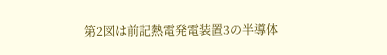第2図は前記熱電発電装置3の半導体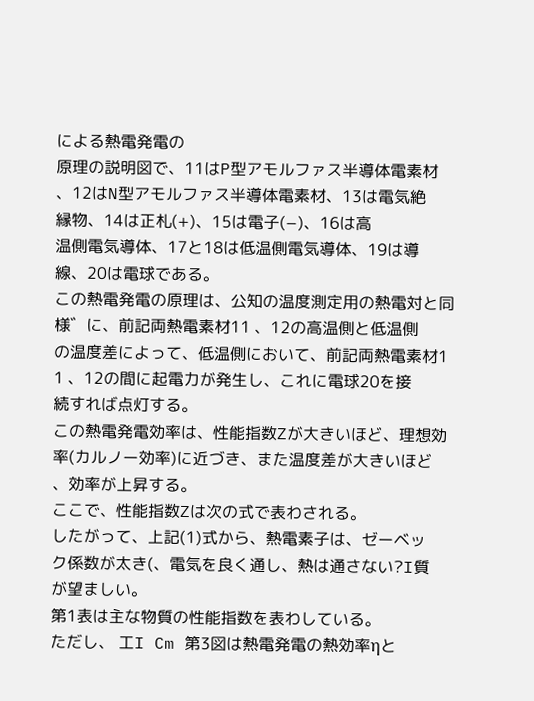による熱電発電の
原理の説明図で、11はP型アモルファス半導体電素材
、12はN型アモルファス半導体電素材、13は電気絶
縁物、14は正札(+)、15は電子(−)、16は高
温側電気導体、17と18は低温側電気導体、19は導
線、20は電球である。
この熱電発電の原理は、公知の温度測定用の熱電対と同
様゛に、前記両熱電素材11 、12の高温側と低温側
の温度差によって、低温側において、前記両熱電素材1
1 、12の間に起電力が発生し、これに電球20を接
続すれば点灯する。
この熱電発電効率は、性能指数Zが大きいほど、理想効
率(カルノー効率)に近づき、また温度差が大きいほど
、効率が上昇する。
ここで、性能指数Zは次の式で表わされる。
したがって、上記(1)式から、熱電素子は、ゼーベッ
ク係数が太き(、電気を良く通し、熱は通さない?I質
が望ましい。
第1表は主な物質の性能指数を表わしている。
ただし、 工I Cm 第3図は熱電発電の熱効率ηと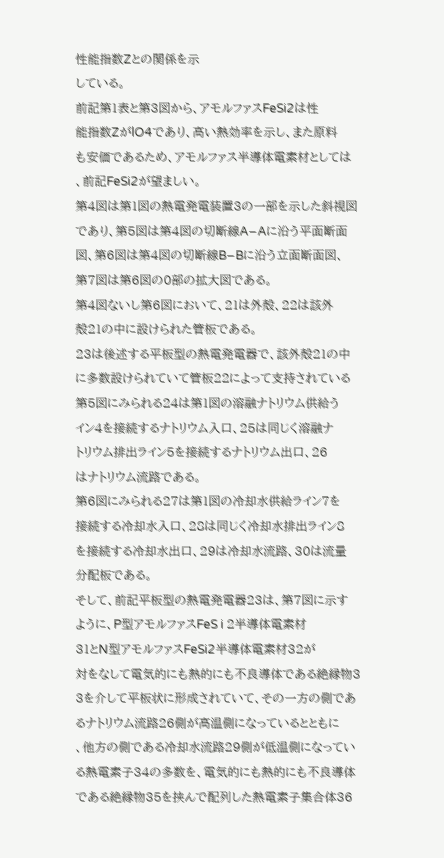性能指数Zとの関係を示
している。
前記第1表と第3図から、アモルファスFeSi2は性
能指数ZがlO4であり、高い熱効率を示し、また原料
も安価であるため、アモルファス半導体電素材としては
、前記FeSi2が望ましい。
第4図は第1図の熱電発電装置3の一部を示した斜視図
であり、第5図は第4図の切断線A−Aに沿う平面断面
図、第6図は第4図の切断線B−Bに沿う立面断面図、
第7図は第6図の0部の拡大図である。
第4図ないし第6図において、21は外殻、22は該外
殻21の中に設けられた管板である。
23は後述する平板型の熱電発電器で、該外殻21の中
に多数設けられていて管板22によって支持されている
第5図にみられる24は第1図の溶融ナトリウム供給う
イン4を接続するナトリウム入口、25は同じく溶融ナ
トリウム排出ライン5を接続するナトリウム出口、26
はナトリウム流路である。
第6図にみられる27は第1図の冷却水供給ライン7を
接続する冷却水入口、28は同じく冷却水排出ライン8
を接続する冷却水出口、29は冷却水流路、30は流量
分配板である。
そして、前記平板型の熱電発電器23は、第7図に示す
ように、P型アモルファスFeS i 2半導体電素材
31とN型アモルファスFeSi2半導体電素材32が
対をなして電気的にも熱的にも不良導体である絶縁物3
3を介して平板状に形成されていて、その一方の側であ
るナトリウム流路26側が高温側になっているとともに
、他方の側である冷却水流路29側が低温側になってい
る熱電素子34の多数を、電気的にも熱的にも不良導体
である絶縁物35を挟んで配列した熱電素子集合体36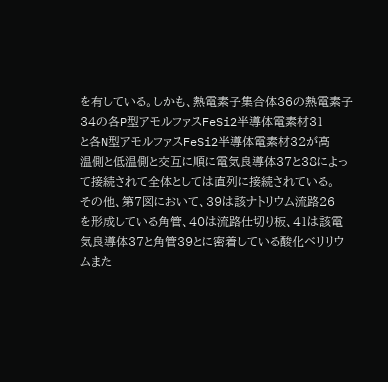を有している。しかも、熱電素子集合体36の熱電素子
34の各P型アモルファスFeSi2半導体電素材31
と各N型アモルファスFeSi2半導体電素材32が高
温側と低温側と交互に順に電気良導体37と38によっ
て接続されて全体としては直列に接続されている。
その他、第7図において、39は該ナトリウム流路26
を形成している角管、40は流路仕切り板、41は該電
気良導体37と角管39とに密着している酸化ベリリウ
ムまた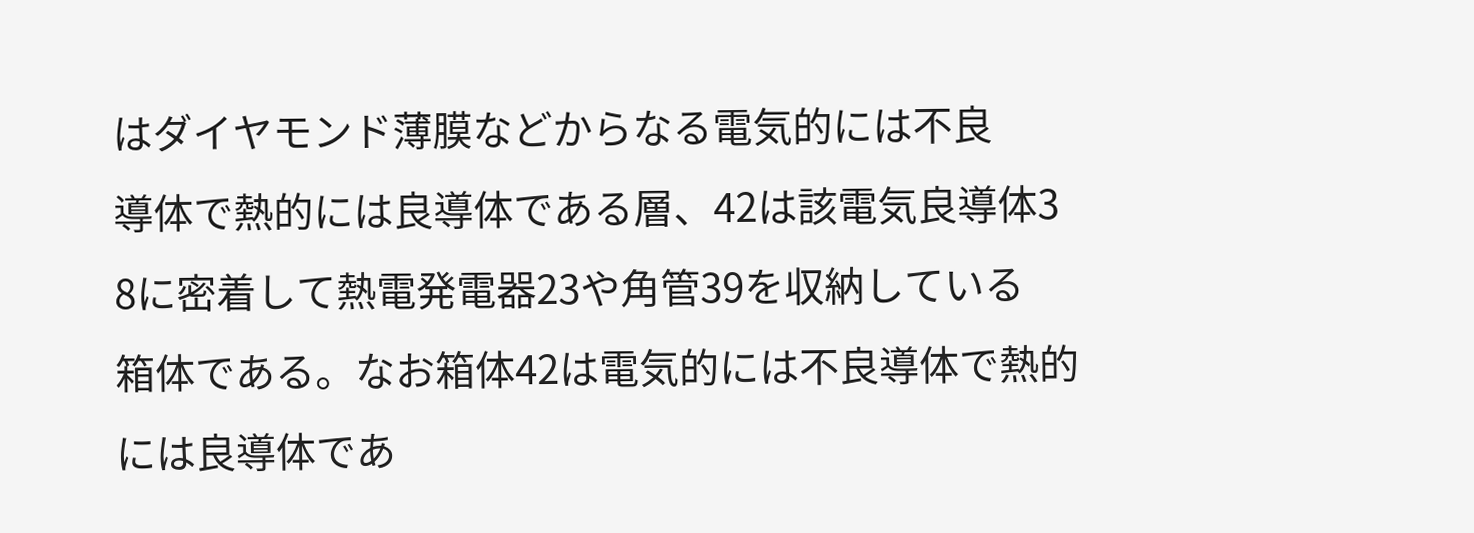はダイヤモンド薄膜などからなる電気的には不良
導体で熱的には良導体である層、42は該電気良導体3
8に密着して熱電発電器23や角管39を収納している
箱体である。なお箱体42は電気的には不良導体で熱的
には良導体であ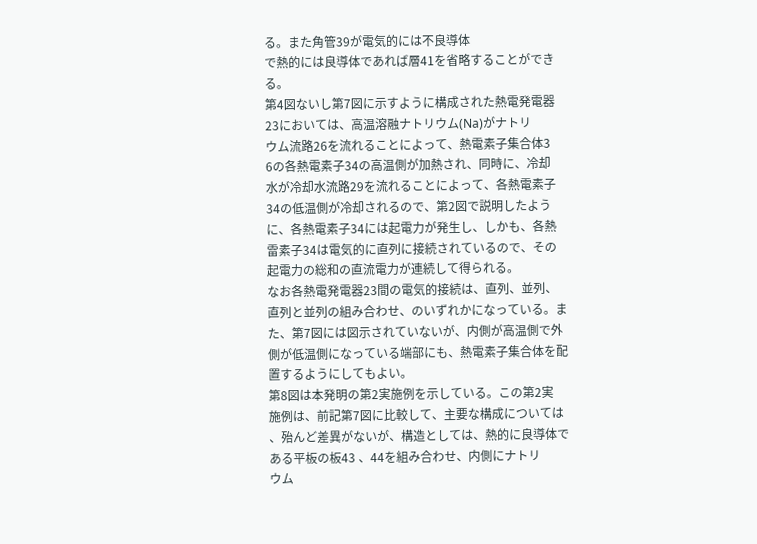る。また角管39が電気的には不良導体
で熱的には良導体であれば層41を省略することができ
る。
第4図ないし第7図に示すように構成された熱電発電器
23においては、高温溶融ナトリウム(Na)がナトリ
ウム流路26を流れることによって、熱電素子集合体3
6の各熱電素子34の高温側が加熱され、同時に、冷却
水が冷却水流路29を流れることによって、各熱電素子
34の低温側が冷却されるので、第2図で説明したよう
に、各熱電素子34には起電力が発生し、しかも、各熱
雷素子34は電気的に直列に接続されているので、その
起電力の総和の直流電力が連続して得られる。
なお各熱電発電器23間の電気的接続は、直列、並列、
直列と並列の組み合わせ、のいずれかになっている。ま
た、第7図には図示されていないが、内側が高温側で外
側が低温側になっている端部にも、熱電素子集合体を配
置するようにしてもよい。
第8図は本発明の第2実施例を示している。この第2実
施例は、前記第7図に比較して、主要な構成については
、殆んど差異がないが、構造としては、熱的に良導体で
ある平板の板43 、44を組み合わせ、内側にナトリ
ウム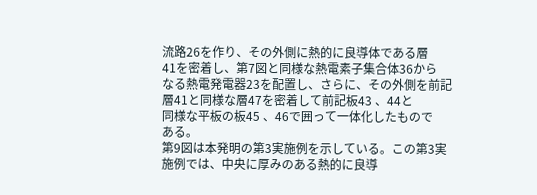流路26を作り、その外側に熱的に良導体である層
41を密着し、第7図と同様な熱電素子集合体36から
なる熱電発電器23を配置し、さらに、その外側を前記
層41と同様な層47を密着して前記板43 、44と
同様な平板の板45 、46で囲って一体化したもので
ある。
第9図は本発明の第3実施例を示している。この第3実
施例では、中央に厚みのある熱的に良導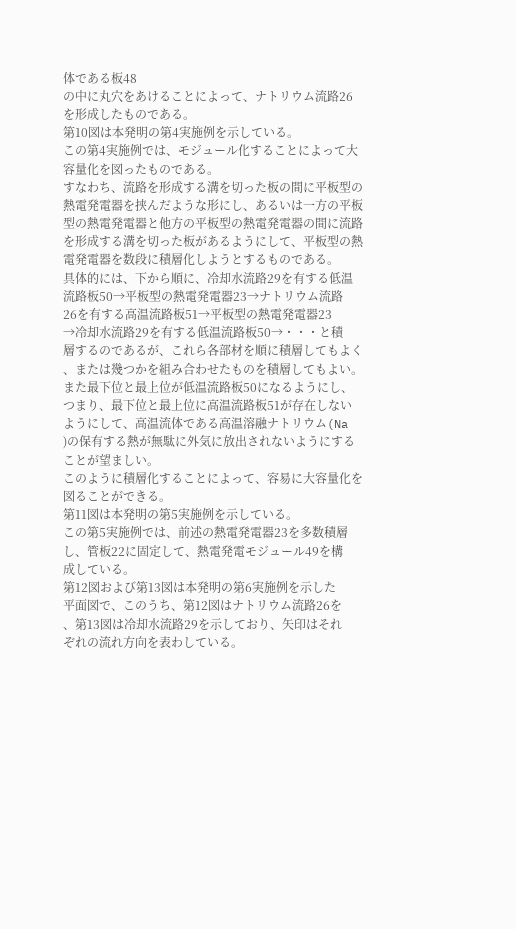体である板48
の中に丸穴をあけることによって、ナトリウム流路26
を形成したものである。
第10図は本発明の第4実施例を示している。
この第4実施例では、モジュール化することによって大
容量化を図ったものである。
すなわち、流路を形成する溝を切った板の間に平板型の
熱電発電器を挟んだような形にし、あるいは一方の平板
型の熱電発電器と他方の平板型の熱電発電器の間に流路
を形成する溝を切った板があるようにして、平板型の熱
電発電器を数段に積層化しようとするものである。
具体的には、下から順に、冷却水流路29を有する低温
流路板50→平板型の熱電発電器23→ナトリウム流路
26を有する高温流路板51→平板型の熱電発電器23
→冷却水流路29を有する低温流路板50→・・・と積
層するのであるが、これら各部材を順に積層してもよく
、または幾つかを組み合わせたものを積層してもよい。
また最下位と最上位が低温流路板50になるようにし、
つまり、最下位と最上位に高温流路板51が存在しない
ようにして、高温流体である高温溶融ナトリウム(Na
)の保有する熱が無駄に外気に放出されないようにする
ことが望ましい。
このように積層化することによって、容易に大容量化を
図ることができる。
第11図は本発明の第5実施例を示している。
この第5実施例では、前述の熱電発電器23を多数積層
し、管板22に固定して、熱電発電モジュール49を構
成している。
第12図および第13図は本発明の第6実施例を示した
平面図で、このうち、第12図はナトリウム流路26を
、第13図は冷却水流路29を示しており、矢印はそれ
ぞれの流れ方向を表わしている。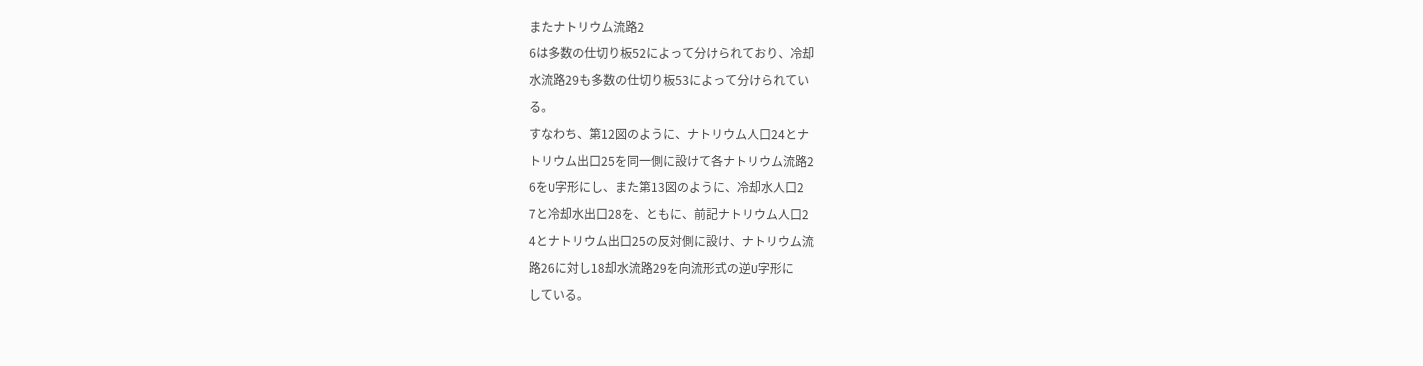またナトリウム流路2
6は多数の仕切り板52によって分けられており、冷却
水流路29も多数の仕切り板53によって分けられてい
る。
すなわち、第12図のように、ナトリウム人口24とナ
トリウム出口25を同一側に設けて各ナトリウム流路2
6をU字形にし、また第13図のように、冷却水人口2
7と冷却水出口28を、ともに、前記ナトリウム人口2
4とナトリウム出口25の反対側に設け、ナトリウム流
路26に対し18却水流路29を向流形式の逆U字形に
している。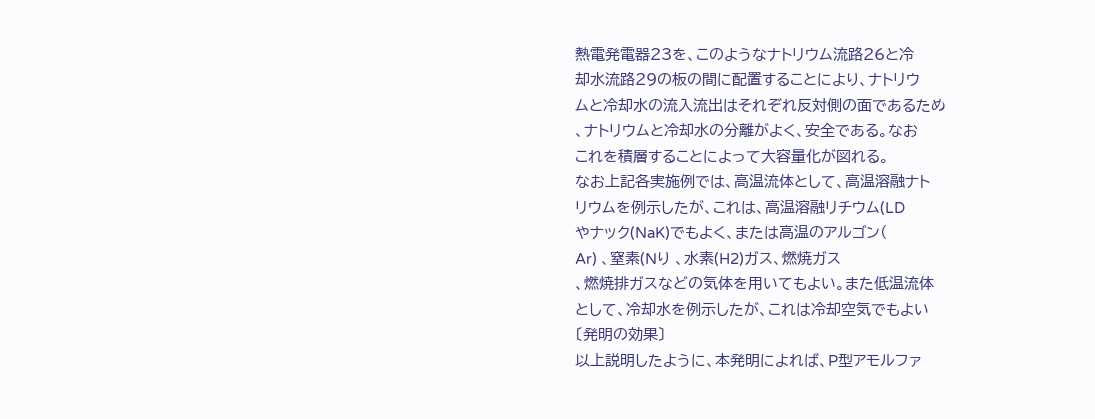熱電発電器23を、このようなナトリウム流路26と冷
却水流路29の板の間に配置することにより、ナトリウ
ムと冷却水の流入流出はそれぞれ反対側の面であるため
、ナトリウムと冷却水の分離がよく、安全である。なお
これを積層することによって大容量化が図れる。
なお上記各実施例では、高温流体として、高温溶融ナト
リウムを例示したが、これは、高温溶融リチウム(LD
やナック(NaK)でもよく、または高温のアルゴン(
Ar) 、窒素(Nり 、水素(H2)ガス、燃焼ガス
、燃焼排ガスなどの気体を用いてもよい。また低温流体
として、冷却水を例示したが、これは冷却空気でもよい
〔発明の効果〕
以上説明したように、本発明によれば、P型アモルファ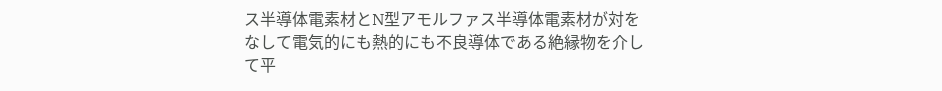ス半導体電素材とN型アモルファス半導体電素材が対を
なして電気的にも熱的にも不良導体である絶縁物を介し
て平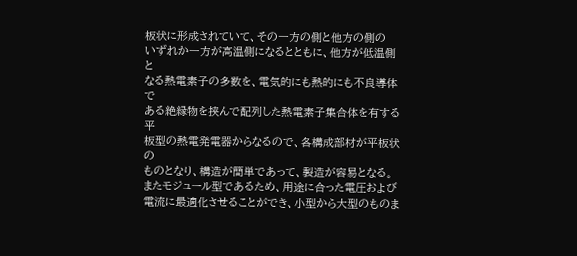板状に形成されていて、その一方の側と他方の側の
いずれか一方が高温側になるとともに、他方が低温側と
なる熱電素子の多数を、電気的にも熱的にも不良導体で
ある絶縁物を挟んで配列した熱電素子集合体を有する平
板型の熱電発電器からなるので、各構成部材が平板状の
ものとなり、構造が簡単であって、製造が容易となる。
またモジュール型であるため、用途に合った電圧および
電流に最適化させることができ、小型から大型のものま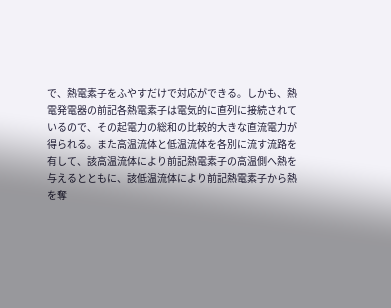で、熱電素子をふやすだけで対応ができる。しかも、熱
電発電器の前記各熱電素子は電気的に直列に接続されて
いるので、その起電力の総和の比較的大きな直流電力が
得られる。また高温流体と低温流体を各別に流す流路を
有して、該高温流体により前記熱電素子の高温側へ熱を
与えるとともに、該低温流体により前記熱電素子から熱
を奪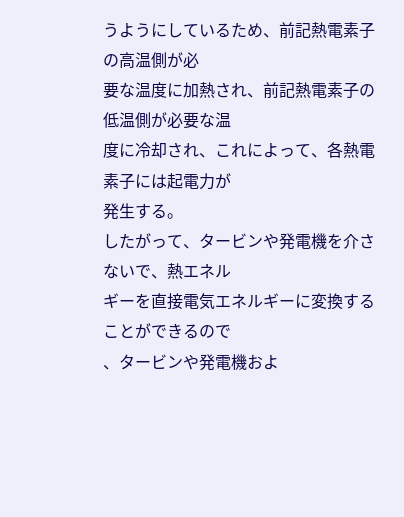うようにしているため、前記熱電素子の高温側が必
要な温度に加熱され、前記熱電素子の低温側が必要な温
度に冷却され、これによって、各熱電素子には起電力が
発生する。
したがって、タービンや発電機を介さないで、熱エネル
ギーを直接電気エネルギーに変換することができるので
、タービンや発電機およ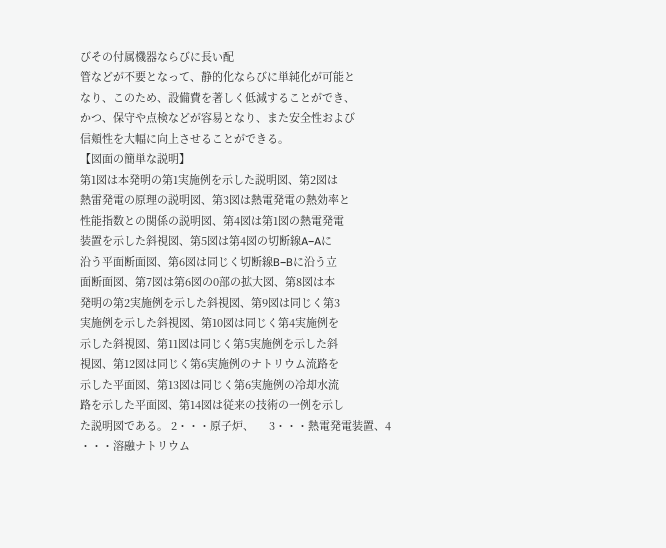びその付属機器ならびに長い配
管などが不要となって、静的化ならびに単純化が可能と
なり、このため、設備費を著しく低減することができ、
かつ、保守や点検などが容易となり、また安全性および
信頬性を大幅に向上させることができる。
【図面の簡単な説明】
第1図は本発明の第1実施例を示した説明図、第2図は
熱雷発電の原理の説明図、第3図は熱電発電の熱効率と
性能指数との関係の説明図、第4図は第1図の熱電発電
装置を示した斜視図、第5図は第4図の切断線A−Aに
沿う平面断面図、第6図は同じく切断線B−Bに沿う立
面断面図、第7図は第6図の0部の拡大図、第8図は本
発明の第2実施例を示した斜視図、第9図は同じく第3
実施例を示した斜視図、第10図は同じく第4実施例を
示した斜視図、第11図は同じく第5実施例を示した斜
視図、第12図は同じく第6実施例のナトリウム流路を
示した平面図、第13図は同じく第6実施例の冷却水流
路を示した平面図、第14図は従来の技術の一例を示し
た説明図である。 2・・・原子炉、     3・・・熱電発電装置、4
・・・溶融ナトリウム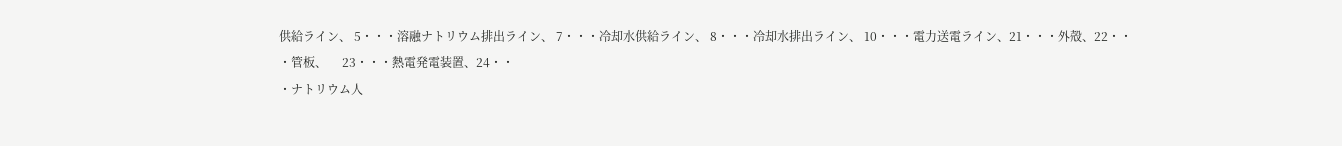供給ライン、 5・・・溶融ナトリウム排出ライン、 7・・・冷却水供給ライン、 8・・・冷却水排出ライン、 10・・・電力送電ライン、21・・・外殻、22・・
・管板、     23・・・熱電発電装置、24・・
・ナトリウム人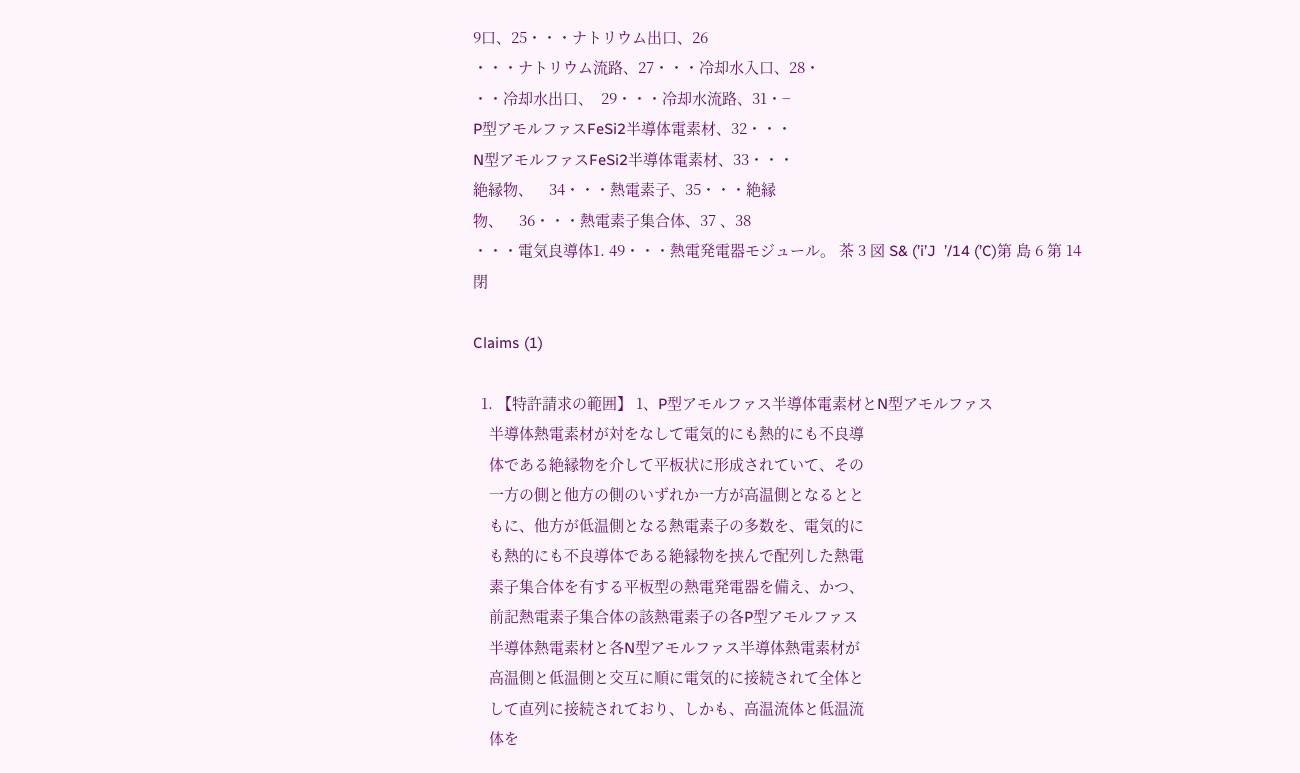9口、25・・・ナトリウム出口、26
・・・ナトリウム流路、27・・・冷却水入口、28・
・・冷却水出口、  29・・・冷却水流路、31・−
P型アモルファスFeSi2半導体電素材、32・・・
N型アモルファスFeSi2半導体電素材、33・・・
絶縁物、    34・・・熱電素子、35・・・絶縁
物、    36・・・熱電素子集合体、37 、38
・・・電気良導体1. 49・・・熱電発電器モジュール。 茶 3 図 S& (’i’J  ’/14 (’C)第 島 6 第 14 閉

Claims (1)

  1. 【特許請求の範囲】 1、P型アモルファス半導体電素材とN型アモルファス
    半導体熱電素材が対をなして電気的にも熱的にも不良導
    体である絶縁物を介して平板状に形成されていて、その
    一方の側と他方の側のいずれか一方が高温側となるとと
    もに、他方が低温側となる熱電素子の多数を、電気的に
    も熱的にも不良導体である絶縁物を挟んで配列した熱電
    素子集合体を有する平板型の熱電発電器を備え、かつ、
    前記熱電素子集合体の該熱電素子の各P型アモルファス
    半導体熱電素材と各N型アモルファス半導体熱電素材が
    高温側と低温側と交互に順に電気的に接続されて全体と
    して直列に接続されており、しかも、高温流体と低温流
    体を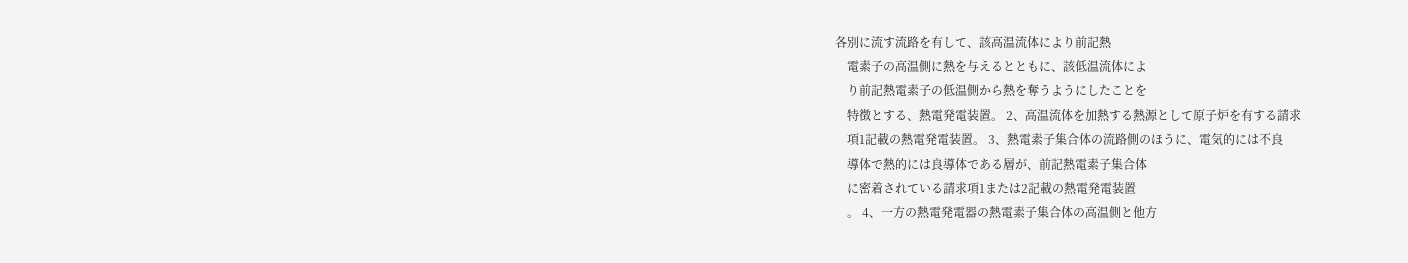各別に流す流路を有して、該高温流体により前記熱
    電素子の高温側に熱を与えるとともに、該低温流体によ
    り前記熱電素子の低温側から熱を奪うようにしたことを
    特徴とする、熱電発電装置。 2、高温流体を加熱する熱源として原子炉を有する請求
    項1記載の熱電発電装置。 3、熱電素子集合体の流路側のほうに、電気的には不良
    導体で熱的には良導体である層が、前記熱電素子集合体
    に密着されている請求項1または2記載の熱電発電装置
    。 4、一方の熱電発電器の熱電素子集合体の高温側と他方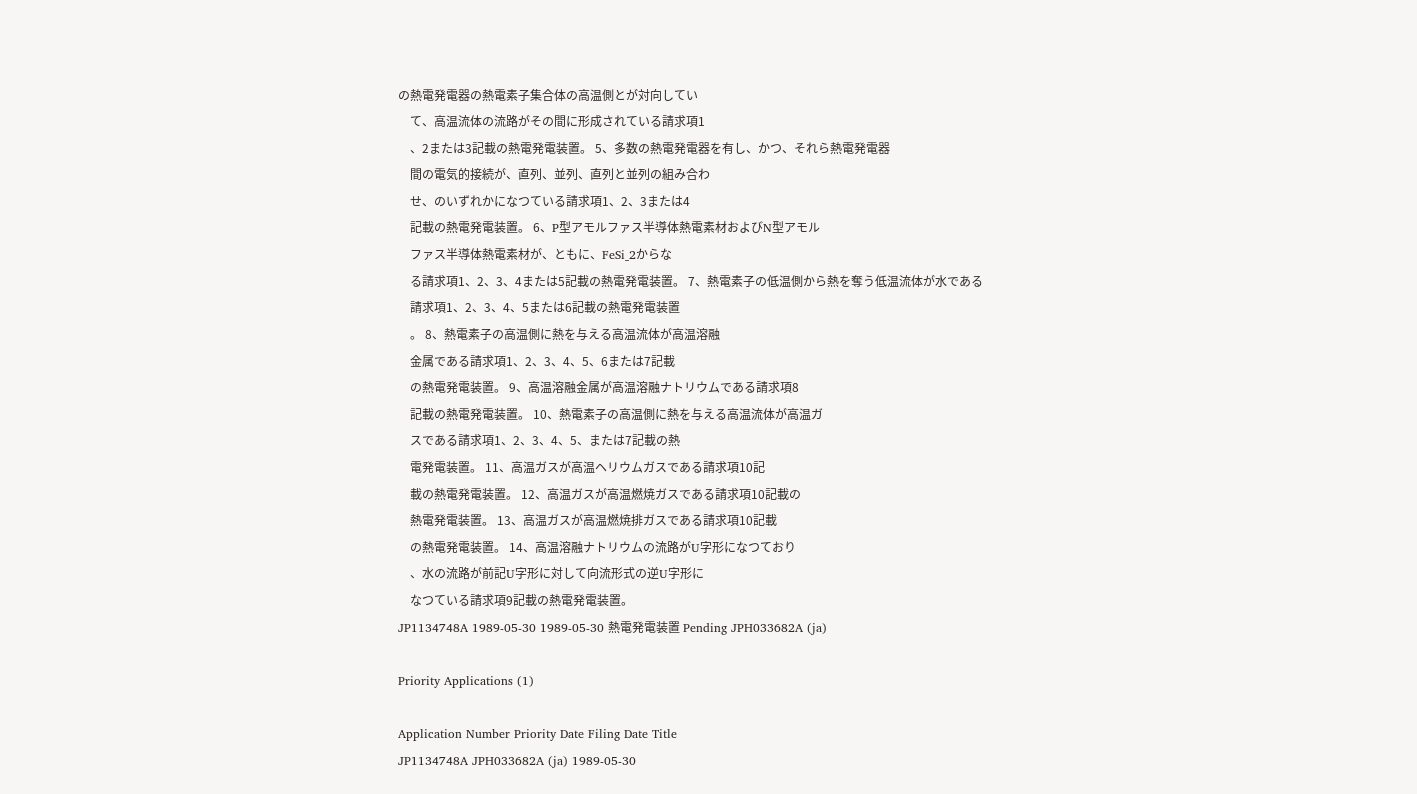の熱電発電器の熱電素子集合体の高温側とが対向してい
    て、高温流体の流路がその間に形成されている請求項1
    、2または3記載の熱電発電装置。 5、多数の熱電発電器を有し、かつ、それら熱電発電器
    間の電気的接続が、直列、並列、直列と並列の組み合わ
    せ、のいずれかになつている請求項1、2、3または4
    記載の熱電発電装置。 6、P型アモルファス半導体熱電素材およびN型アモル
    ファス半導体熱電素材が、ともに、FeSi_2からな
    る請求項1、2、3、4または5記載の熱電発電装置。 7、熱電素子の低温側から熱を奪う低温流体が水である
    請求項1、2、3、4、5または6記載の熱電発電装置
    。 8、熱電素子の高温側に熱を与える高温流体が高温溶融
    金属である請求項1、2、3、4、5、6または7記載
    の熱電発電装置。 9、高温溶融金属が高温溶融ナトリウムである請求項8
    記載の熱電発電装置。 10、熱電素子の高温側に熱を与える高温流体が高温ガ
    スである請求項1、2、3、4、5、または7記載の熱
    電発電装置。 11、高温ガスが高温ヘリウムガスである請求項10記
    載の熱電発電装置。 12、高温ガスが高温燃焼ガスである請求項10記載の
    熱電発電装置。 13、高温ガスが高温燃焼排ガスである請求項10記載
    の熱電発電装置。 14、高温溶融ナトリウムの流路がU字形になつており
    、水の流路が前記U字形に対して向流形式の逆U字形に
    なつている請求項9記載の熱電発電装置。
JP1134748A 1989-05-30 1989-05-30 熱電発電装置 Pending JPH033682A (ja)

Priority Applications (1)

Application Number Priority Date Filing Date Title
JP1134748A JPH033682A (ja) 1989-05-30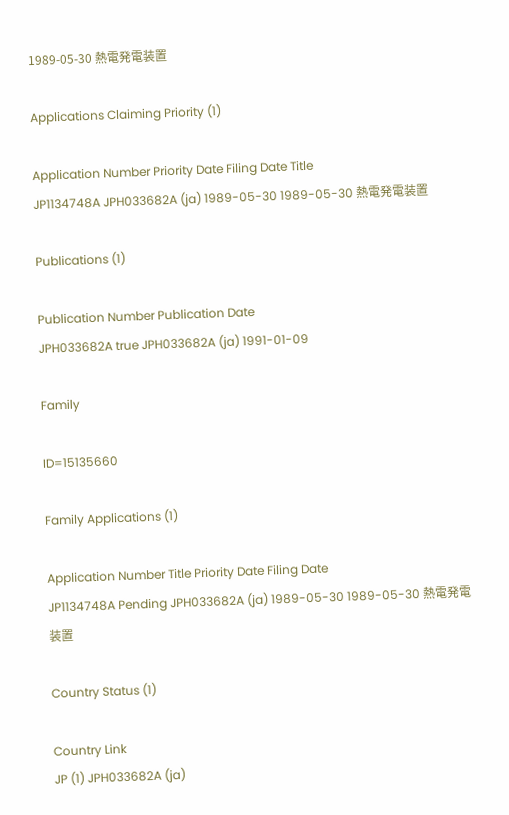1989-05-30 熱電発電装置

Applications Claiming Priority (1)

Application Number Priority Date Filing Date Title
JP1134748A JPH033682A (ja) 1989-05-30 1989-05-30 熱電発電装置

Publications (1)

Publication Number Publication Date
JPH033682A true JPH033682A (ja) 1991-01-09

Family

ID=15135660

Family Applications (1)

Application Number Title Priority Date Filing Date
JP1134748A Pending JPH033682A (ja) 1989-05-30 1989-05-30 熱電発電装置

Country Status (1)

Country Link
JP (1) JPH033682A (ja)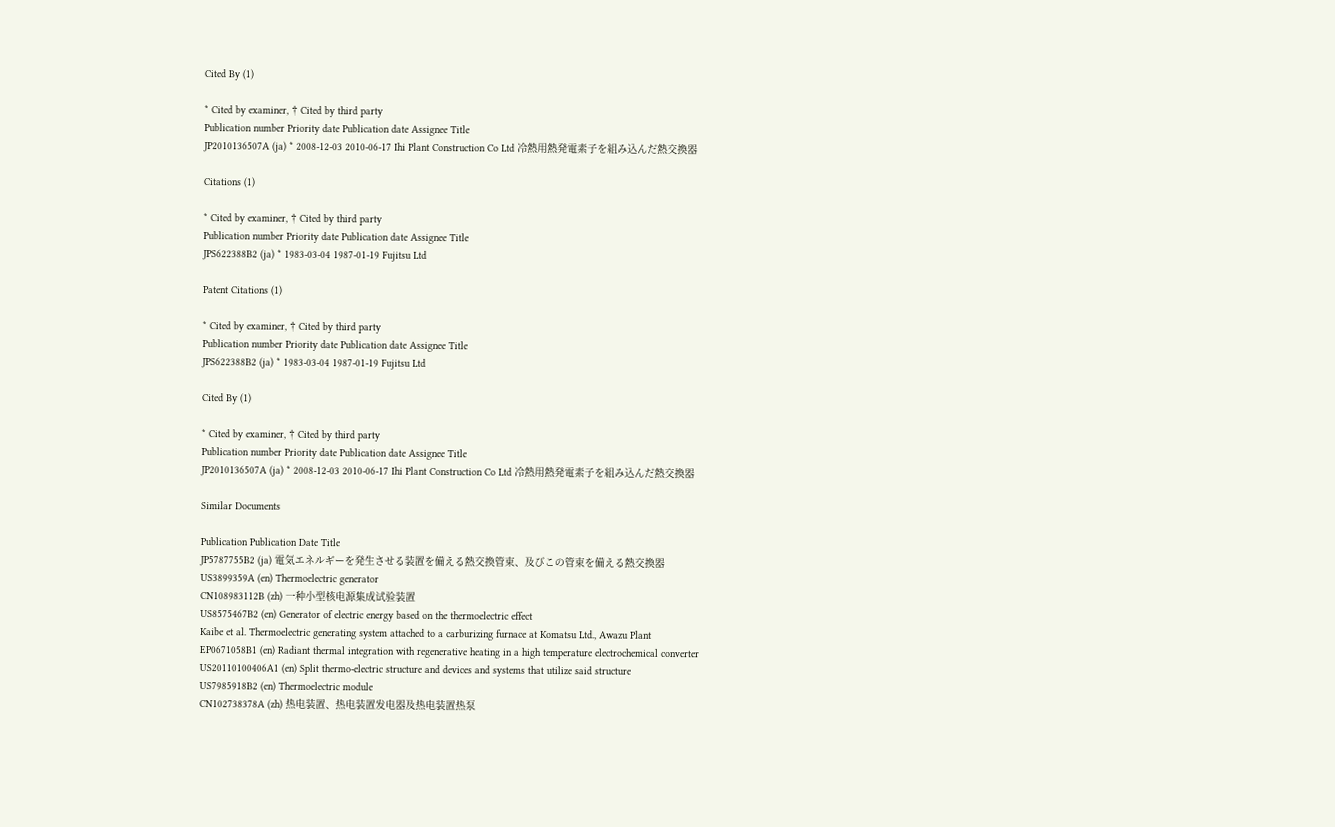Cited By (1)

* Cited by examiner, † Cited by third party
Publication number Priority date Publication date Assignee Title
JP2010136507A (ja) * 2008-12-03 2010-06-17 Ihi Plant Construction Co Ltd 冷熱用熱発電素子を組み込んだ熱交換器

Citations (1)

* Cited by examiner, † Cited by third party
Publication number Priority date Publication date Assignee Title
JPS622388B2 (ja) * 1983-03-04 1987-01-19 Fujitsu Ltd

Patent Citations (1)

* Cited by examiner, † Cited by third party
Publication number Priority date Publication date Assignee Title
JPS622388B2 (ja) * 1983-03-04 1987-01-19 Fujitsu Ltd

Cited By (1)

* Cited by examiner, † Cited by third party
Publication number Priority date Publication date Assignee Title
JP2010136507A (ja) * 2008-12-03 2010-06-17 Ihi Plant Construction Co Ltd 冷熱用熱発電素子を組み込んだ熱交換器

Similar Documents

Publication Publication Date Title
JP5787755B2 (ja) 電気エネルギーを発生させる装置を備える熱交換管束、及びこの管束を備える熱交換器
US3899359A (en) Thermoelectric generator
CN108983112B (zh) 一种小型核电源集成试验装置
US8575467B2 (en) Generator of electric energy based on the thermoelectric effect
Kaibe et al. Thermoelectric generating system attached to a carburizing furnace at Komatsu Ltd., Awazu Plant
EP0671058B1 (en) Radiant thermal integration with regenerative heating in a high temperature electrochemical converter
US20110100406A1 (en) Split thermo-electric structure and devices and systems that utilize said structure
US7985918B2 (en) Thermoelectric module
CN102738378A (zh) 热电装置、热电装置发电器及热电装置热泵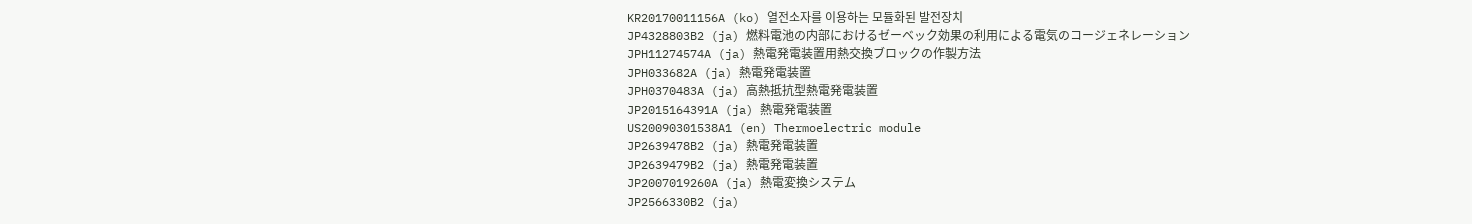KR20170011156A (ko) 열전소자를 이용하는 모듈화된 발전장치
JP4328803B2 (ja) 燃料電池の内部におけるゼーベック効果の利用による電気のコージェネレーション
JPH11274574A (ja) 熱電発電装置用熱交換ブロックの作製方法
JPH033682A (ja) 熱電発電装置
JPH0370483A (ja) 高熱抵抗型熱電発電装置
JP2015164391A (ja) 熱電発電装置
US20090301538A1 (en) Thermoelectric module
JP2639478B2 (ja) 熱電発電装置
JP2639479B2 (ja) 熱電発電装置
JP2007019260A (ja) 熱電変換システム
JP2566330B2 (ja)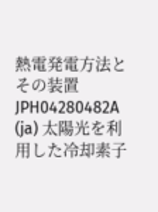熱電発電方法とその装置
JPH04280482A (ja) 太陽光を利用した冷却素子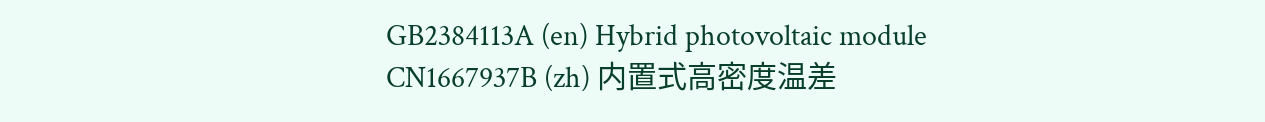GB2384113A (en) Hybrid photovoltaic module
CN1667937B (zh) 内置式高密度温差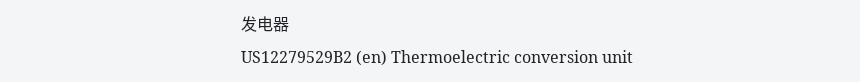发电器
US12279529B2 (en) Thermoelectric conversion unit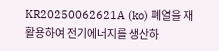KR20250062621A (ko) 폐열을 재활용하여 전기에너지를 생산하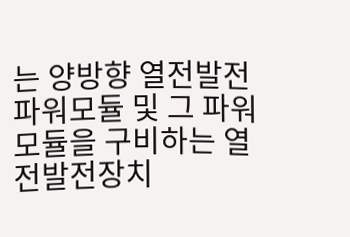는 양방향 열전발전 파워모듈 및 그 파워모듈을 구비하는 열전발전장치